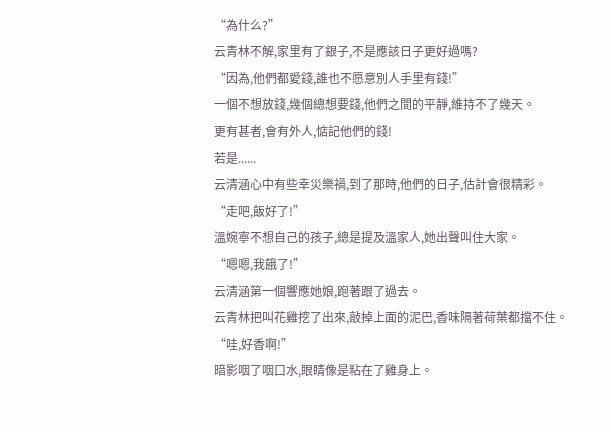“為什么?”
云青林不解,家里有了銀子,不是應該日子更好過嗎?
“因為,他們都愛錢,誰也不愿意別人手里有錢!”
一個不想放錢,幾個總想要錢,他們之間的平靜,維持不了幾天。
更有甚者,會有外人,惦記他們的錢!
若是......
云清涵心中有些幸災樂禍,到了那時,他們的日子,估計會很精彩。
“走吧,飯好了!”
溫婉寧不想自己的孩子,總是提及溫家人,她出聲叫住大家。
“嗯嗯,我餓了!”
云清涵第一個響應她娘,跑著跟了過去。
云青林把叫花雞挖了出來,敲掉上面的泥巴,香味隔著荷葉都擋不住。
“哇,好香啊!”
暗影咽了咽口水,眼睛像是粘在了雞身上。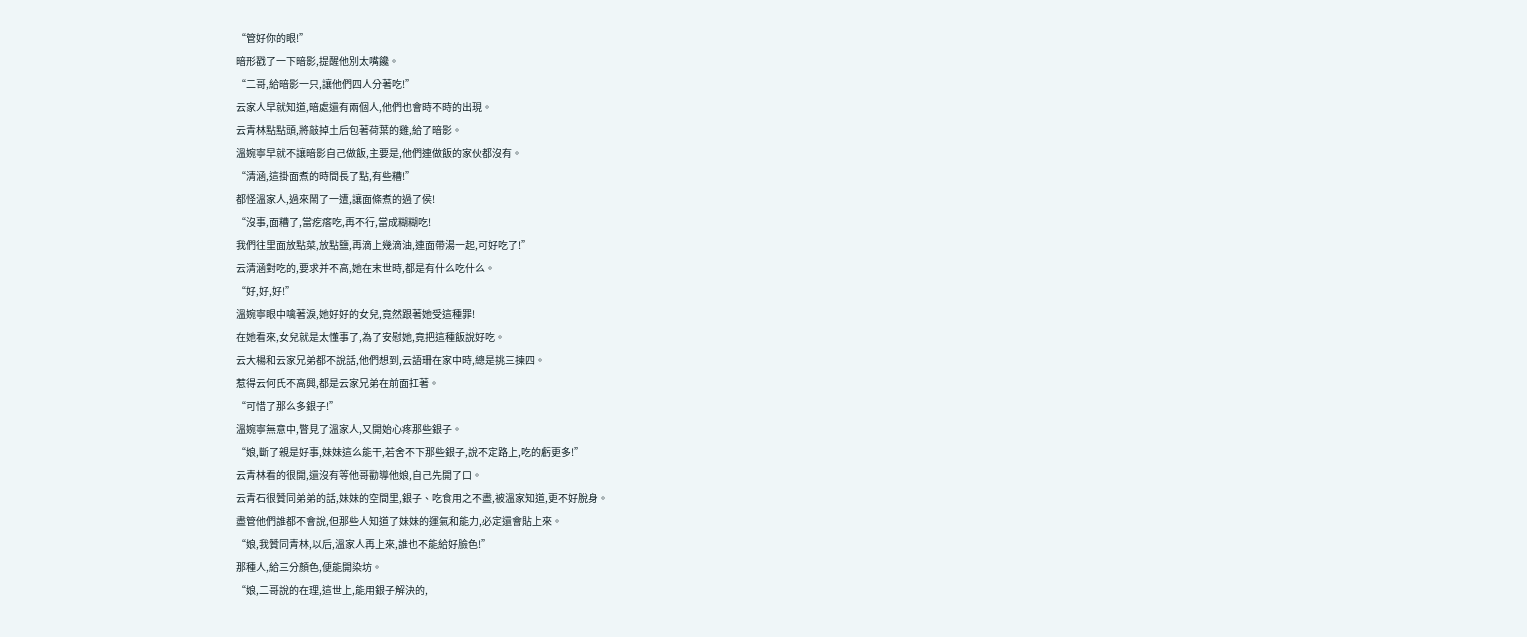“管好你的眼!”
暗形戳了一下暗影,提醒他別太嘴饞。
“二哥,給暗影一只,讓他們四人分著吃!”
云家人早就知道,暗處還有兩個人,他們也會時不時的出現。
云青林點點頭,將敲掉土后包著荷葉的雞,給了暗影。
溫婉寧早就不讓暗影自己做飯,主要是,他們連做飯的家伙都沒有。
“清涵,這掛面煮的時間長了點,有些糟!”
都怪溫家人,過來鬧了一遭,讓面條煮的過了侯!
“沒事,面糟了,當疙瘩吃,再不行,當成糊糊吃!
我們往里面放點菜,放點鹽,再滴上幾滴油,連面帶湯一起,可好吃了!”
云清涵對吃的,要求并不高,她在末世時,都是有什么吃什么。
“好,好,好!”
溫婉寧眼中噙著淚,她好好的女兒,竟然跟著她受這種罪!
在她看來,女兒就是太懂事了,為了安慰她,竟把這種飯說好吃。
云大楊和云家兄弟都不說話,他們想到,云語珊在家中時,總是挑三揀四。
惹得云何氏不高興,都是云家兄弟在前面扛著。
“可惜了那么多銀子!”
溫婉寧無意中,瞥見了溫家人,又開始心疼那些銀子。
“娘,斷了親是好事,妹妹這么能干,若舍不下那些銀子,說不定路上,吃的虧更多!”
云青林看的很開,還沒有等他哥勸導他娘,自己先開了口。
云青石很贊同弟弟的話,妹妹的空間里,銀子、吃食用之不盡,被溫家知道,更不好脫身。
盡管他們誰都不會說,但那些人知道了妹妹的運氣和能力,必定還會貼上來。
“娘,我贊同青林,以后,溫家人再上來,誰也不能給好臉色!”
那種人,給三分顏色,便能開染坊。
“娘,二哥說的在理,這世上,能用銀子解決的,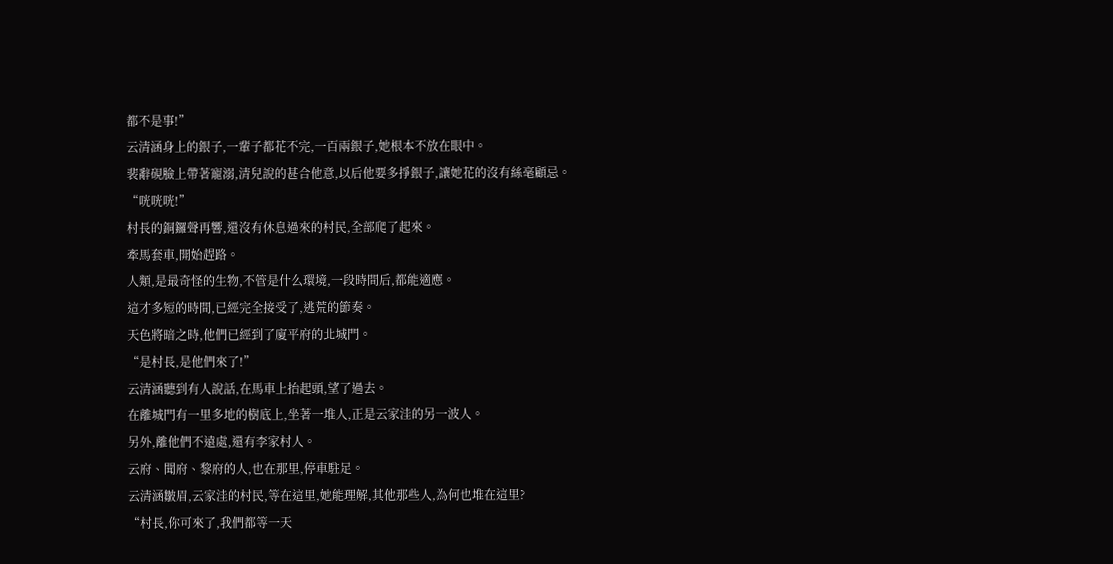都不是事!”
云清涵身上的銀子,一輩子都花不完,一百兩銀子,她根本不放在眼中。
裴辭硯臉上帶著寵溺,清兒說的甚合他意,以后他要多掙銀子,讓她花的沒有絲毫顧忌。
“咣咣咣!”
村長的銅鑼聲再響,還沒有休息過來的村民,全部爬了起來。
牽馬套車,開始趕路。
人類,是最奇怪的生物,不管是什么環境,一段時間后,都能適應。
這才多短的時間,已經完全接受了,逃荒的節奏。
天色將暗之時,他們已經到了廈平府的北城門。
“是村長,是他們來了!”
云清涵聽到有人說話,在馬車上抬起頭,望了過去。
在離城門有一里多地的樹底上,坐著一堆人,正是云家洼的另一波人。
另外,離他們不遠處,還有李家村人。
云府、聞府、黎府的人,也在那里,停車駐足。
云清涵皺眉,云家洼的村民,等在這里,她能理解,其他那些人,為何也堆在這里?
“村長,你可來了,我們都等一天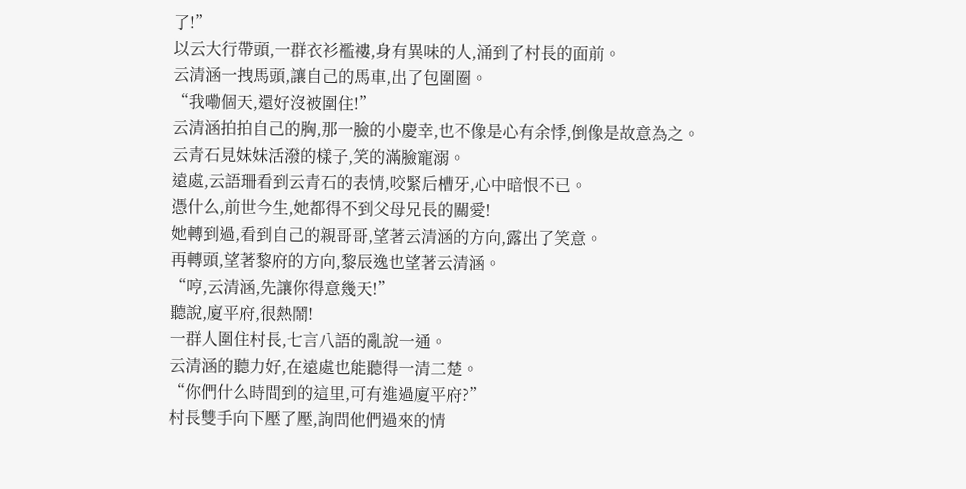了!”
以云大行帶頭,一群衣衫襤褸,身有異味的人,涌到了村長的面前。
云清涵一拽馬頭,讓自己的馬車,出了包圍圈。
“我嘞個天,還好沒被圍住!”
云清涵拍拍自己的胸,那一臉的小慶幸,也不像是心有余悸,倒像是故意為之。
云青石見妹妹活潑的樣子,笑的滿臉寵溺。
遠處,云語珊看到云青石的表情,咬緊后槽牙,心中暗恨不已。
憑什么,前世今生,她都得不到父母兄長的關愛!
她轉到過,看到自己的親哥哥,望著云清涵的方向,露出了笑意。
再轉頭,望著黎府的方向,黎辰逸也望著云清涵。
“哼,云清涵,先讓你得意幾天!”
聽說,廈平府,很熱鬧!
一群人圍住村長,七言八語的亂說一通。
云清涵的聽力好,在遠處也能聽得一清二楚。
“你們什么時間到的這里,可有進過廈平府?”
村長雙手向下壓了壓,詢問他們過來的情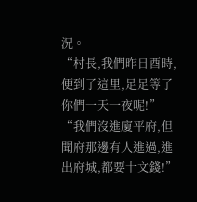況。
“村長,我們昨日酉時,便到了這里,足足等了你們一天一夜呢!”
“我們沒進廈平府,但聞府那邊有人進過,進出府城,都要十文錢!”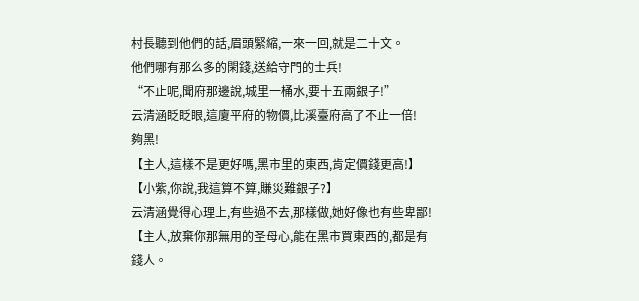村長聽到他們的話,眉頭緊縮,一來一回,就是二十文。
他們哪有那么多的閑錢,送給守門的士兵!
“不止呢,聞府那邊說,城里一桶水,要十五兩銀子!”
云清涵眨眨眼,這廈平府的物價,比溪臺府高了不止一倍!
夠黑!
【主人,這樣不是更好嗎,黑市里的東西,肯定價錢更高!】
【小紫,你說,我這算不算,賺災難銀子?】
云清涵覺得心理上,有些過不去,那樣做,她好像也有些卑鄙!
【主人,放棄你那無用的圣母心,能在黑市買東西的,都是有錢人。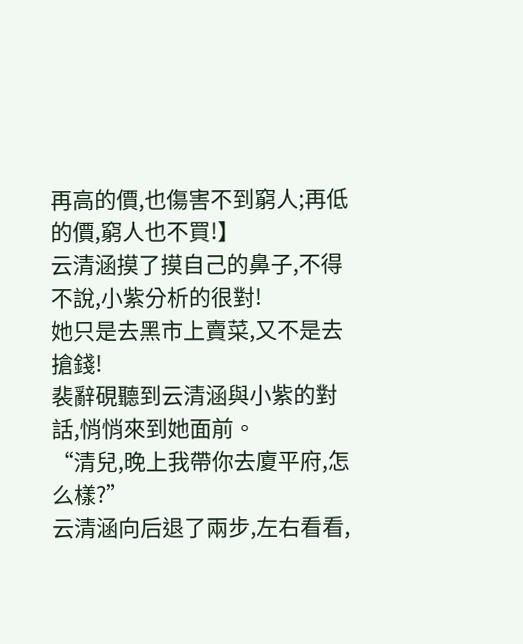再高的價,也傷害不到窮人;再低的價,窮人也不買!】
云清涵摸了摸自己的鼻子,不得不說,小紫分析的很對!
她只是去黑市上賣菜,又不是去搶錢!
裴辭硯聽到云清涵與小紫的對話,悄悄來到她面前。
“清兒,晚上我帶你去廈平府,怎么樣?”
云清涵向后退了兩步,左右看看,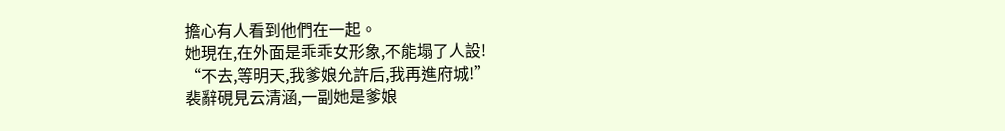擔心有人看到他們在一起。
她現在,在外面是乖乖女形象,不能塌了人設!
“不去,等明天,我爹娘允許后,我再進府城!”
裴辭硯見云清涵,一副她是爹娘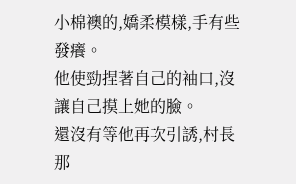小棉襖的,嬌柔模樣,手有些發癢。
他使勁捏著自己的袖口,沒讓自己摸上她的臉。
還沒有等他再次引誘,村長那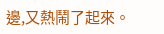邊,又熱鬧了起來。